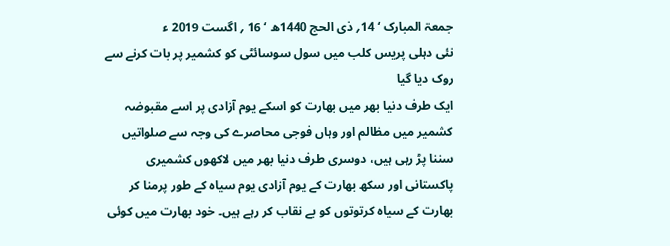جمعۃ المبارک ‘ 14؍ ذی الحج 1440ھ ‘ 16 ؍ اگست 2019 ء
نئی دہلی پریس کلب میں سول سوسائٹی کو کشمیر پر بات کرنے سے روک دیا گیا
ایک طرف دنیا بھر میں بھارت کو اسکے یوم آزادی پر اسے مقبوضہ کشمیر میں مظالم اور وہاں فوجی محاصرے کی وجہ سے صلواتیں سننا پڑ رہی ہیں، دوسری طرف دنیا بھر میں لاکھوں کشمیری پاکستانی اور سکھ بھارت کے یوم آزادی یوم سیاہ کے طور پرمنا کر بھارت کے سیاہ کرتوتوں کو بے نقاب کر رہے ہیں۔ خود بھارت میں کوئی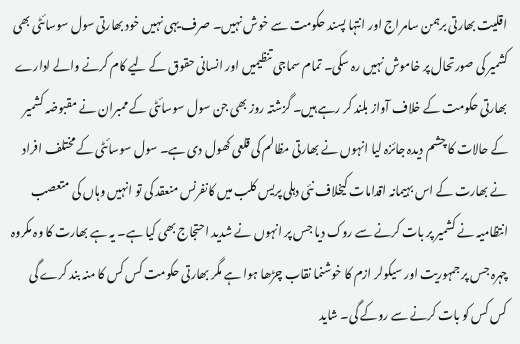اقلیت بھارتی برہمن سامراج اور انتہا پسند حکومت سے خوش نہیں۔ صرف یہی نہیں خود بھارتی سول سوسائٹی بھی کشمیر کی صورتحال پر خاموش نہیں رہ سکی۔ تمام سماجی تنظیمیں اور انسانی حقوق کے لیے کام کرنے والے ادارے بھارتی حکومت کے خلاف آواز بلند کر رہے ہیں۔ گزشتہ روز بھی جن سول سوسائٹی کے ممبران نے مقبوضہ کشمیر کے حالات کا چشم دیدہ جائزہ لیا انہوں نے بھارتی مظالم کی قلعی کھول دی ہے۔ سول سوسائٹی کے مختلف افراد نے بھارت کے اس بہیمانہ اقدامات کیخلاف نئی دہلی پریس کلب میں کانفرنس منعقد کی تو انہیں وہاں کی متعصب انتظامیہ نے کشمیر پر بات کرنے سے روک دیا جس پر انہوں نے شدید احتجاج بھی کیا ہے۔ یہ ہے بھارت کا وہ مکروہ چہرہ جس پر جمہوریت اور سیکولر ازم کا خوشنما نقاب چڑھا ہوا ہے مگر بھارتی حکومت کس کس کا منہ بند کرے گی کس کس کو بات کرنے سے روکے گی۔ شاید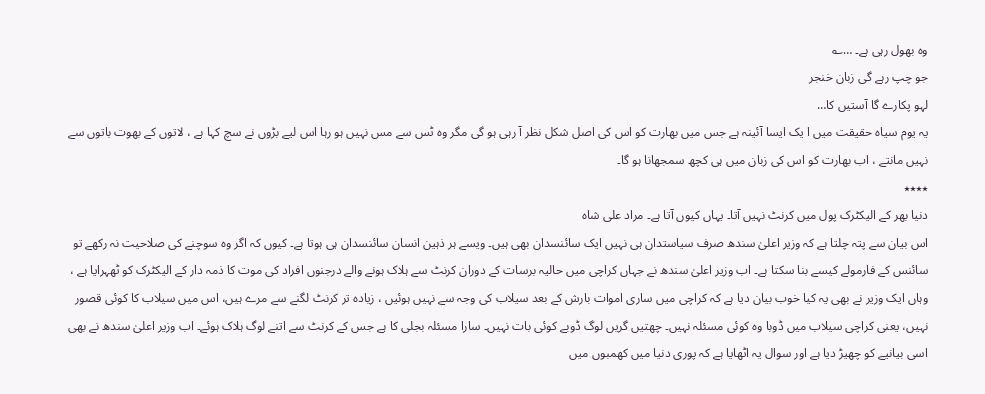وہ بھول رہی ہے۔ …؎
جو چپ رہے گی زبان خنجر
لہو پکارے گا آستیں کا…
یہ یوم سیاہ حقیقت میں ا یک ایسا آئینہ ہے جس میں بھارت کو اس کی اصل شکل نظر آ رہی ہو گی مگر وہ ٹس سے مس نہیں ہو رہا اس لیے بڑوں نے سچ کہا ہے ، لاتوں کے بھوت باتوں سے نہیں مانتے ، اب بھارت کو اس کی زبان میں ہی کچھ سمجھانا ہو گا۔
٭٭٭٭
دنیا بھر کے الیکٹرک پول میں کرنٹ نہیں آتا۔ یہاں کیوں آتا ہے۔ مراد علی شاہ
اس بیان سے پتہ چلتا ہے کہ وزیر اعلیٰ سندھ صرف سیاستدان ہی نہیں ایک سائنسدان بھی ہیں۔ ویسے ہر ذہین انسان سائنسدان ہی ہوتا ہے۔ کیوں کہ اگر وہ سوچنے کی صلاحیت نہ رکھے تو سائنس کے فارمولے کیسے بنا سکتا ہے۔ اب وزیر اعلیٰ سندھ نے جہاں کراچی میں حالیہ برسات کے دوران کرنٹ سے ہلاک ہونے والے درجنوں افراد کی موت کا ذمہ دار کے الیکٹرک کو ٹھہرایا ہے ، وہاں ایک وزیر نے بھی یہ کیا خوب بیان دیا ہے کہ کراچی میں ساری اموات بارش کے بعد سیلاب کی وجہ سے نہیں ہوئیں ، زیادہ تر کرنٹ لگنے سے مرے ہیں، اس میں سیلاب کا کوئی قصور نہیں، یعنی کراچی سیلاب میں ڈوبا وہ کوئی مسئلہ نہیں۔ چھتیں گریں لوگ ڈوبے کوئی بات نہیں۔ سارا مسئلہ بجلی کا ہے جس کے کرنٹ سے اتنے لوگ ہلاک ہوئے۔ اب وزیر اعلیٰ سندھ نے بھی اسی بیانیے کو چھیڑ دیا ہے اور سوال یہ اٹھایا ہے کہ پوری دنیا میں کھمبوں میں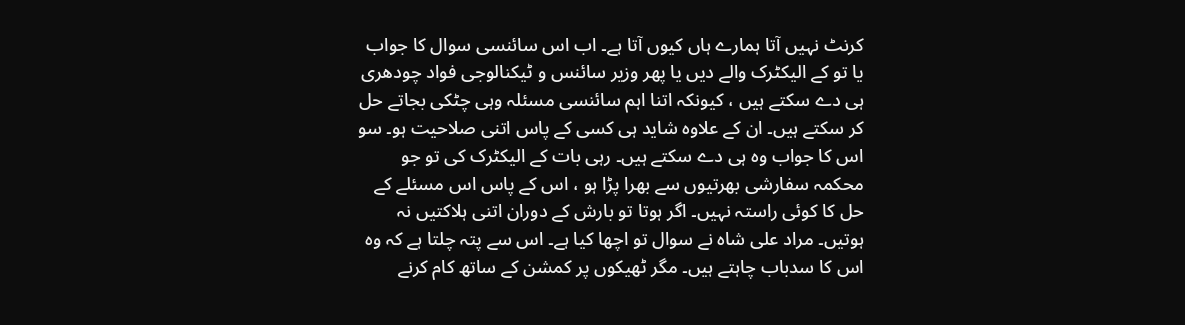کرنٹ نہیں آتا ہمارے ہاں کیوں آتا ہے۔ اب اس سائنسی سوال کا جواب یا تو کے الیکٹرک والے دیں یا پھر وزیر سائنس و ٹیکنالوجی فواد چودھری ہی دے سکتے ہیں ، کیونکہ اتنا اہم سائنسی مسئلہ وہی چٹکی بجاتے حل کر سکتے ہیں۔ ان کے علاوہ شاید ہی کسی کے پاس اتنی صلاحیت ہو۔ سو اس کا جواب وہ ہی دے سکتے ہیں۔ رہی بات کے الیکٹرک کی تو جو محکمہ سفارشی بھرتیوں سے بھرا پڑا ہو ، اس کے پاس اس مسئلے کے حل کا کوئی راستہ نہیں۔ اگر ہوتا تو بارش کے دوران اتنی ہلاکتیں نہ ہوتیں۔ مراد علی شاہ نے سوال تو اچھا کیا ہے۔ اس سے پتہ چلتا ہے کہ وہ اس کا سدباب چاہتے ہیں۔ مگر ٹھیکوں پر کمشن کے ساتھ کام کرنے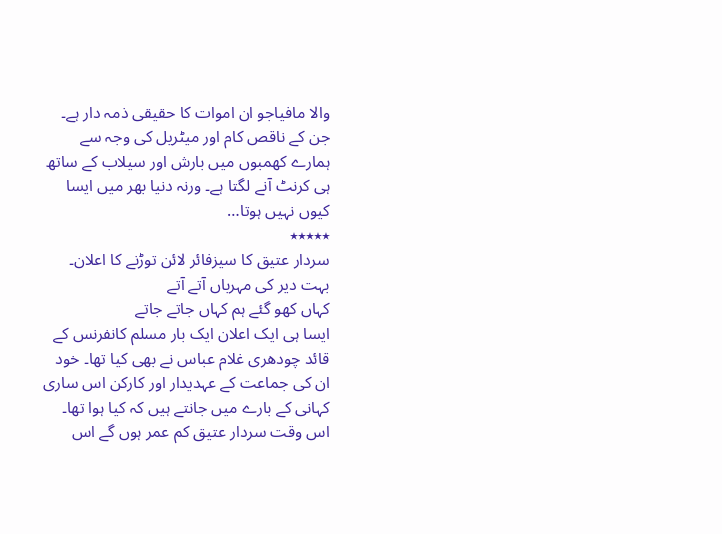والا مافیاجو ان اموات کا حقیقی ذمہ دار ہے۔ جن کے ناقص کام اور میٹریل کی وجہ سے ہمارے کھمبوں میں بارش اور سیلاب کے ساتھ ہی کرنٹ آنے لگتا ہے۔ ورنہ دنیا بھر میں ایسا کیوں نہیں ہوتا…
٭٭٭٭٭
سردار عتیق کا سیزفائر لائن توڑنے کا اعلان۔
بہت دیر کی مہرباں آتے آتے
کہاں کھو گئے ہم کہاں جاتے جاتے
ایسا ہی ایک اعلان ایک بار مسلم کانفرنس کے قائد چودھری غلام عباس نے بھی کیا تھا۔ خود ان کی جماعت کے عہدیدار اور کارکن اس ساری کہانی کے بارے میں جانتے ہیں کہ کیا ہوا تھا۔ اس وقت سردار عتیق کم عمر ہوں گے اس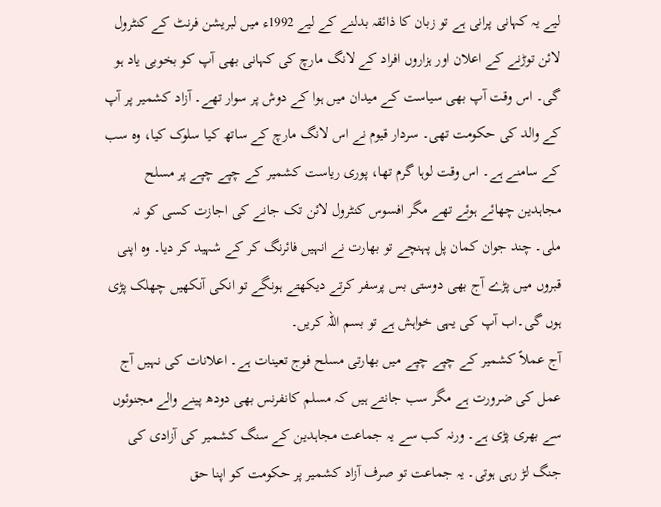لیے یہ کہانی پرانی ہے تو زبان کا ذائقہ بدلنے کے لیے 1992ء میں لبریشن فرنٹ کے کنٹرول لائن توڑنے کے اعلان اور ہزاروں افراد کے لانگ مارچ کی کہانی بھی آپ کو بخوبی یاد ہو گی۔ اس وقت آپ بھی سیاست کے میدان میں ہوا کے دوش پر سوار تھے۔ آزاد کشمیر پر آپ کے والد کی حکومت تھی۔ سردار قیوم نے اس لانگ مارچ کے ساتھ کیا سلوک کیا، وہ سب کے سامنے ہے۔ اس وقت لوہا گرم تھا، پوری ریاست کشمیر کے چپے چپے پر مسلح مجاہدین چھائے ہوئے تھے مگر افسوس کنٹرول لائن تک جانے کی اجازت کسی کو نہ ملی۔ چند جوان کمان پل پہنچے تو بھارت نے انہیں فائرنگ کر کے شہید کر دیا۔ وہ اپنی قبروں میں پڑے آج بھی دوستی بس پرسفر کرتے دیکھتے ہونگے تو انکی آنکھیں چھلک پڑی ہوں گی۔اب آپ کی یہی خواہش ہے تو بسم اللہ کریں۔
آج عملاً کشمیر کے چپے چپے میں بھارتی مسلح فوج تعینات ہے۔ اعلانات کی نہیں آج عمل کی ضرورت ہے مگر سب جانتے ہیں کہ مسلم کانفرنس بھی دودھ پینے والے مجنوئوں سے بھری پڑی ہے۔ ورنہ کب سے یہ جماعت مجاہدین کے سنگ کشمیر کی آزادی کی جنگ لڑ رہی ہوتی۔ یہ جماعت تو صرف آزاد کشمیر پر حکومت کو اپنا حق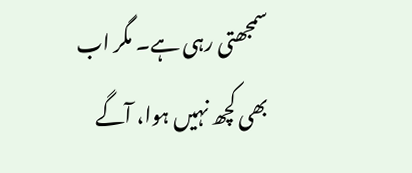سمجھتی رہی ہے۔ مگر اب بھی کچھ نہیں ہوا، آگے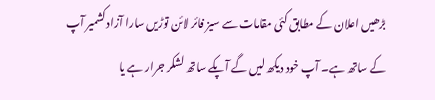بڑھیں اعلان کے مطابق کئی مقامات سے سیز فائر لائن توڑیں سارا آزاد کشمیر آپ کے ساتھ ہے۔ آپ خود دیکھ لیں گے آپکے ساتھ لشکر جرار ہے یا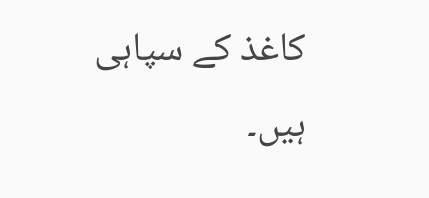کاغذ کے سپاہی ہیں۔